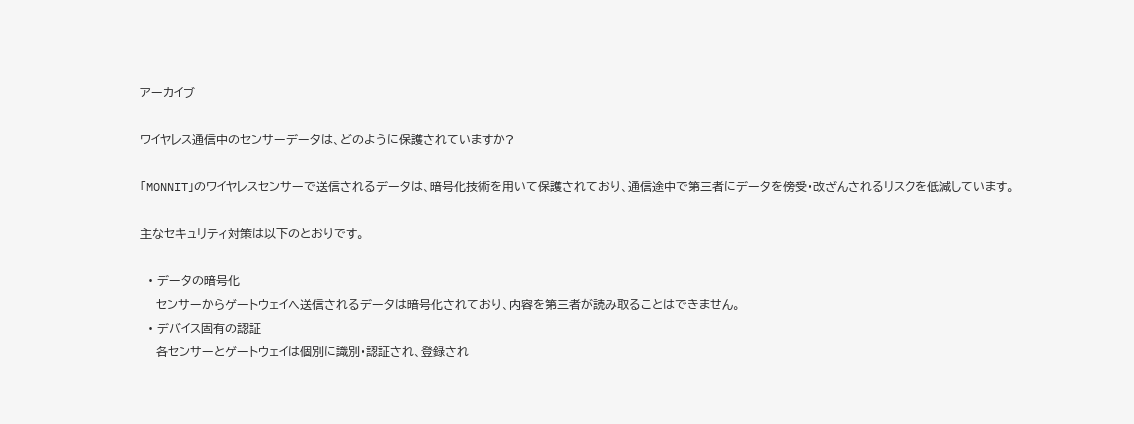アーカイブ

ワイヤレス通信中のセンサーデータは、どのように保護されていますか?

「MONNIT」のワイヤレスセンサーで送信されるデータは、暗号化技術を用いて保護されており、通信途中で第三者にデータを傍受・改ざんされるリスクを低減しています。

主なセキュリティ対策は以下のとおりです。

  • データの暗号化
    センサーからゲートウェイへ送信されるデータは暗号化されており、内容を第三者が読み取ることはできません。
  • デバイス固有の認証
    各センサーとゲートウェイは個別に識別・認証され、登録され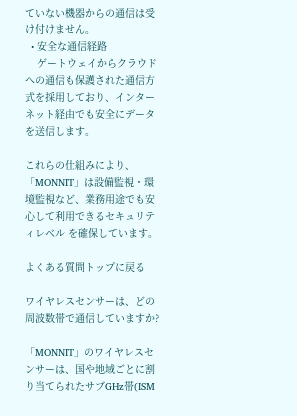ていない機器からの通信は受け付けません。
  • 安全な通信経路
    ゲートウェイからクラウドへの通信も保護された通信方式を採用しており、インターネット経由でも安全にデータを送信します。

これらの仕組みにより、「MONNIT」は設備監視・環境監視など、業務用途でも安心して利用できるセキュリティレベル を確保しています。

よくある質問トップに戻る

ワイヤレスセンサーは、どの周波数帯で通信していますか?

「MONNIT」のワイヤレスセンサーは、国や地域ごとに割り当てられたサブGHz帯(ISM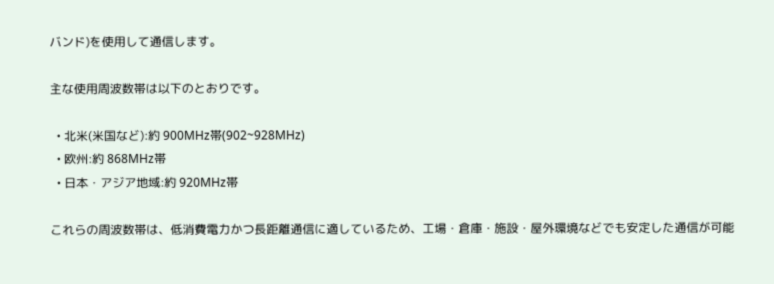バンド)を使用して通信します。

主な使用周波数帯は以下のとおりです。

  • 北米(米国など):約 900MHz帯(902~928MHz)
  • 欧州:約 868MHz帯
  • 日本・アジア地域:約 920MHz帯

これらの周波数帯は、低消費電力かつ長距離通信に適しているため、工場・倉庫・施設・屋外環境などでも安定した通信が可能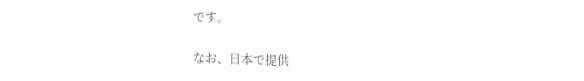です。

なお、日本で提供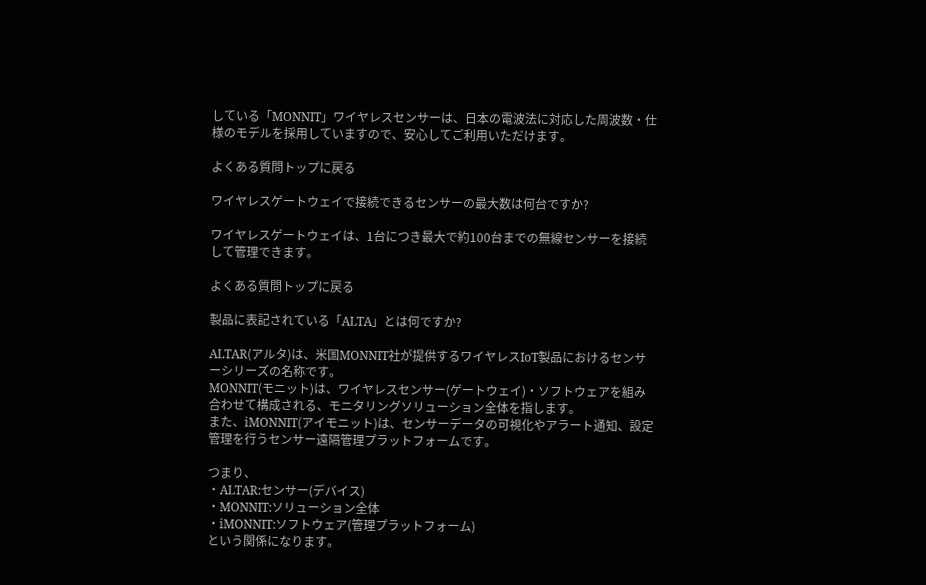している「MONNIT」ワイヤレスセンサーは、日本の電波法に対応した周波数・仕様のモデルを採用していますので、安心してご利用いただけます。

よくある質問トップに戻る

ワイヤレスゲートウェイで接続できるセンサーの最大数は何台ですか?

ワイヤレスゲートウェイは、1台につき最大で約100台までの無線センサーを接続して管理できます。

よくある質問トップに戻る

製品に表記されている「ALTA」とは何ですか?

ALTAR(アルタ)は、米国MONNIT社が提供するワイヤレスIoT製品におけるセンサーシリーズの名称です。
MONNIT(モニット)は、ワイヤレスセンサー(ゲートウェイ)・ソフトウェアを組み合わせて構成される、モニタリングソリューション全体を指します。
また、iMONNIT(アイモニット)は、センサーデータの可視化やアラート通知、設定管理を行うセンサー遠隔管理プラットフォームです。

つまり、
・ALTAR:センサー(デバイス)
・MONNIT:ソリューション全体
・iMONNIT:ソフトウェア(管理プラットフォーム)
という関係になります。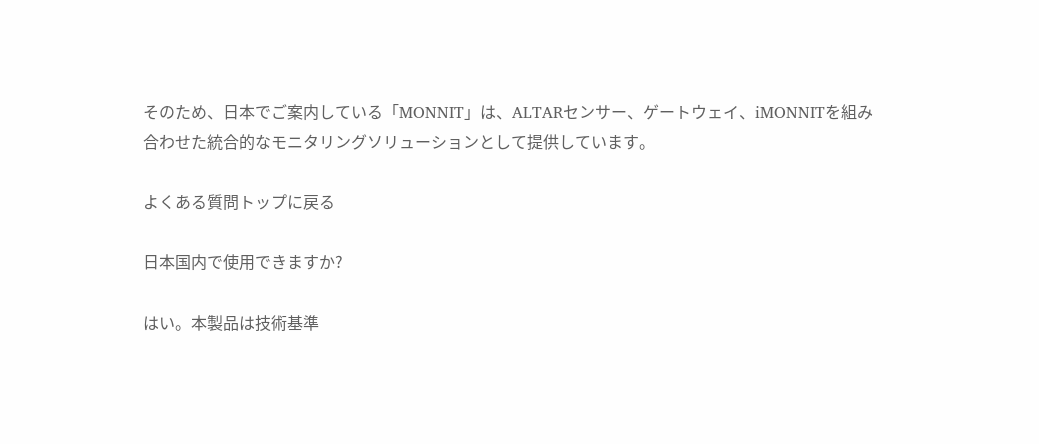そのため、日本でご案内している「MONNIT」は、ALTARセンサー、ゲートウェイ、iMONNITを組み合わせた統合的なモニタリングソリューションとして提供しています。

よくある質問トップに戻る

日本国内で使用できますか?

はい。本製品は技術基準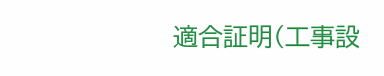適合証明(工事設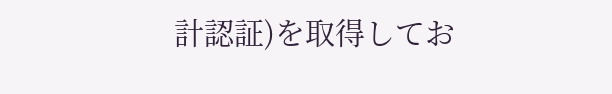計認証)を取得してお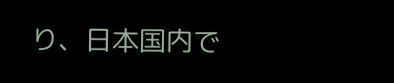り、日本国内で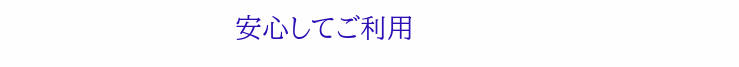安心してご利用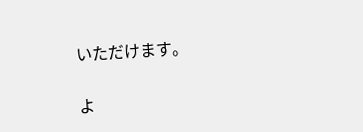いただけます。

よ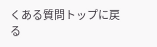くある質問トップに戻る